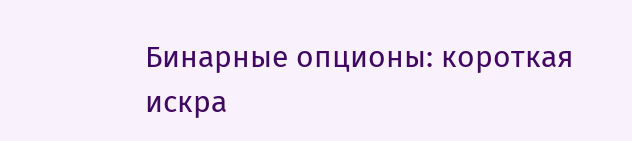Бинарные опционы: короткая искра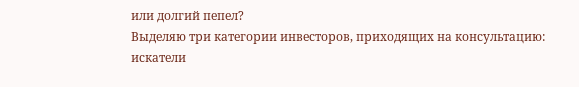или долгий пепел?
Выделяю три категории инвесторов, приходящих на консультацию: искатели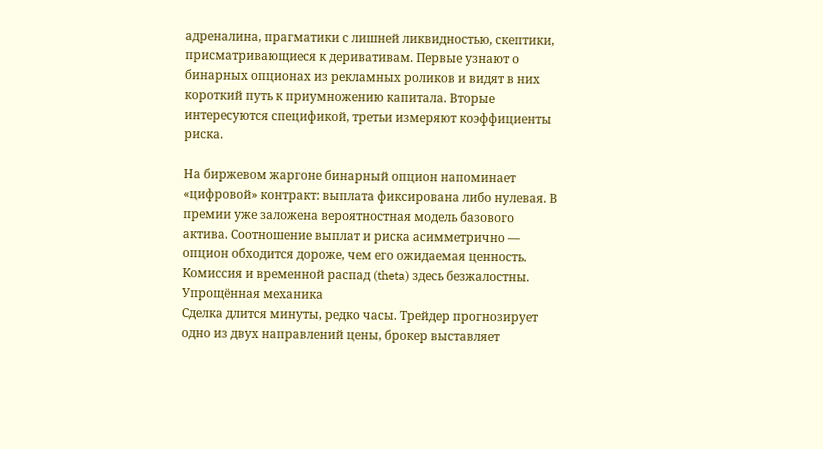адреналина, прагматики с лишней ликвидностью, скептики, присматривающиеся к деривативам. Первые узнают о бинарных опционах из рекламных роликов и видят в них короткий путь к приумножению капитала. Вторые интересуются спецификой, третьи измеряют коэффициенты риска.

На биржевом жаргоне бинарный опцион напоминает «цифровой» контракт: выплата фиксирована либо нулевая. В премии уже заложена вероятностная модель базового актива. Соотношение выплат и риска асимметрично — опцион обходится дороже, чем его ожидаемая ценность. Комиссия и временной распад (theta) здесь безжалостны.
Упрощённая механика
Сделка длится минуты, редко часы. Трейдер прогнозирует одно из двух направлений цены, брокер выставляет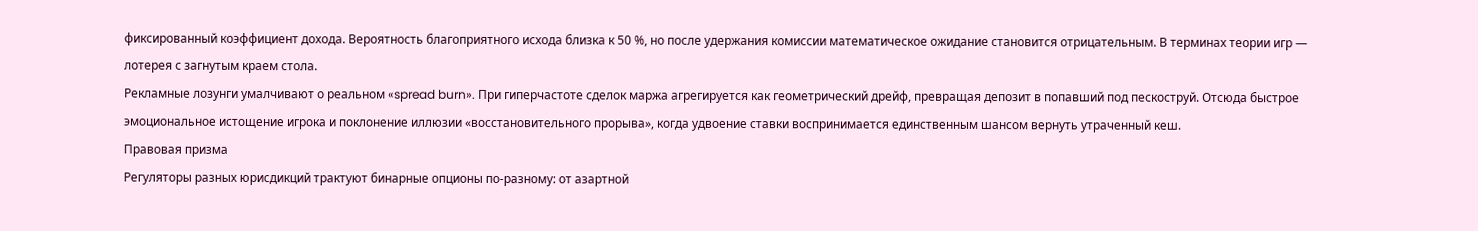фиксированный коэффициент дохода. Вероятность благоприятного исхода близка к 50 %, но после удержания комиссии математическое ожидание становится отрицательным. В терминах теории игр — лотерея с загнутым краем стола.
Рекламные лозунги умалчивают о реальном «spread burn». При гиперчастоте сделок маржа агрегируется как геометрический дрейф, превращая депозит в попавший под пескоструй. Отсюда быстрое эмоциональное истощение игрока и поклонение иллюзии «восстановительного прорыва», когда удвоение ставки воспринимается единственным шансом вернуть утраченный кеш.
Правовая призма
Регуляторы разных юрисдикций трактуют бинарные опционы по-разному: от азартной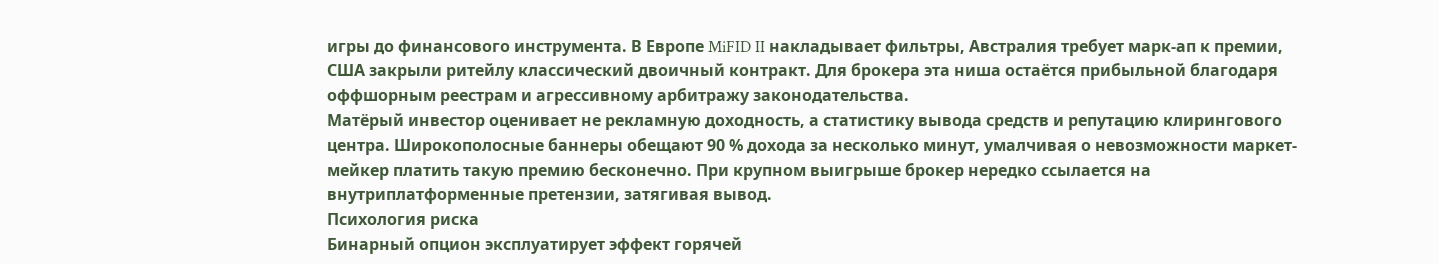игры до финансового инструмента. В Европе MiFID II накладывает фильтры, Австралия требует марк-ап к премии, США закрыли ритейлу классический двоичный контракт. Для брокера эта ниша остаётся прибыльной благодаря оффшорным реестрам и агрессивному арбитражу законодательства.
Матёрый инвестор оценивает не рекламную доходность, а статистику вывода средств и репутацию клирингового центра. Широкополосные баннеры обещают 90 % дохода за несколько минут, умалчивая о невозможности маркет-мейкер платить такую премию бесконечно. При крупном выигрыше брокер нередко ссылается на внутриплатформенные претензии, затягивая вывод.
Психология риска
Бинарный опцион эксплуатирует эффект горячей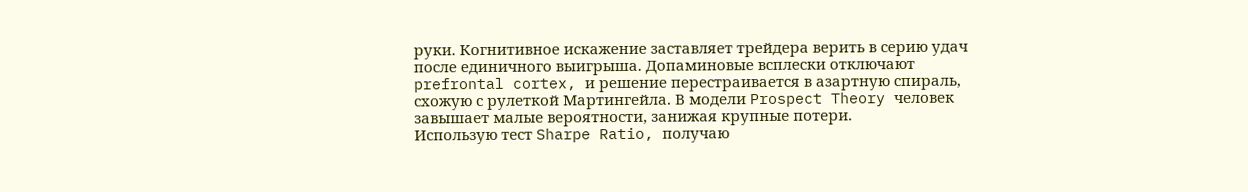руки. Когнитивное искажение заставляет трейдера верить в серию удач после единичного выигрыша. Допаминовые всплески отключают prefrontal cortex, и решение перестраивается в азартную спираль, схожую с рулеткой Мартингейла. В модели Prospect Theory человек завышает малые вероятности, занижая крупные потери.
Использую тест Sharpe Ratio, получаю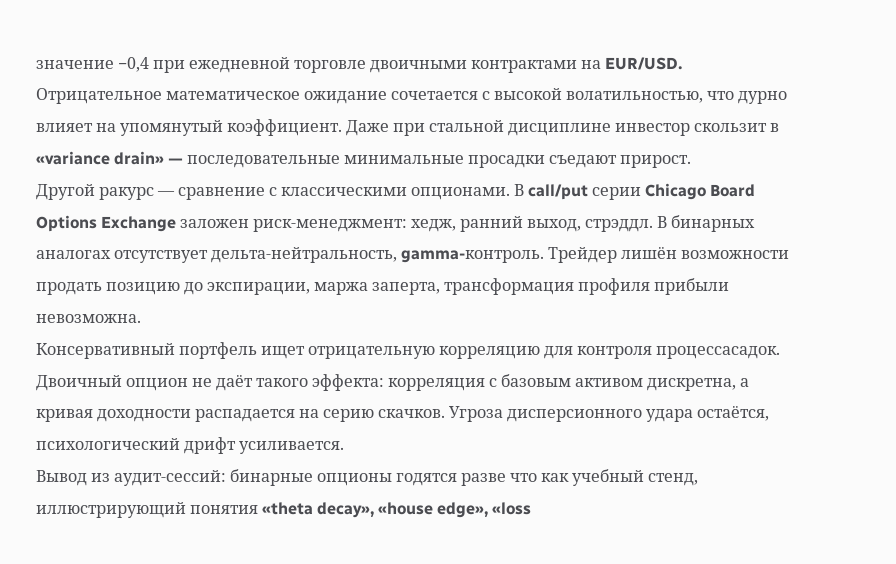значение −0,4 при ежедневной торговле двоичными контрактами на EUR/USD. Отрицательное математическое ожидание сочетается с высокой волатильностью, что дурно влияет на упомянутый коэффициент. Даже при стальной дисциплине инвестор скользит в «variance drain» — последовательные минимальные просадки съедают прирост.
Другой ракурс — сравнение с классическими опционами. В call/put серии Chicago Board Options Exchange заложен риск-менеджмент: хедж, ранний выход, стрэддл. В бинарных аналогах отсутствует дельта-нейтральность, gamma-контроль. Трейдер лишён возможности продать позицию до экспирации, маржа заперта, трансформация профиля прибыли невозможна.
Консервативный портфель ищет отрицательную корреляцию для контроля процессасадок. Двоичный опцион не даёт такого эффекта: корреляция с базовым активом дискретна, а кривая доходности распадается на серию скачков. Угроза дисперсионного удара остаётся, психологический дрифт усиливается.
Вывод из аудит-сессий: бинарные опционы годятся разве что как учебный стенд, иллюстрирующий понятия «theta decay», «house edge», «loss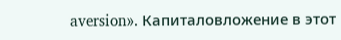aversion». Капиталовложение в этот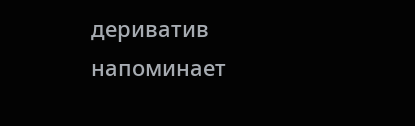дериватив напоминает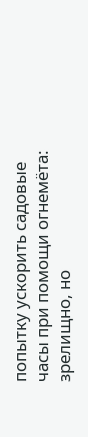попытку ускорить садовые часы при помощи огнемёта: зрелищно, но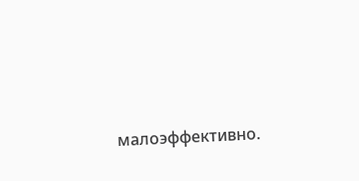малоэффективно.